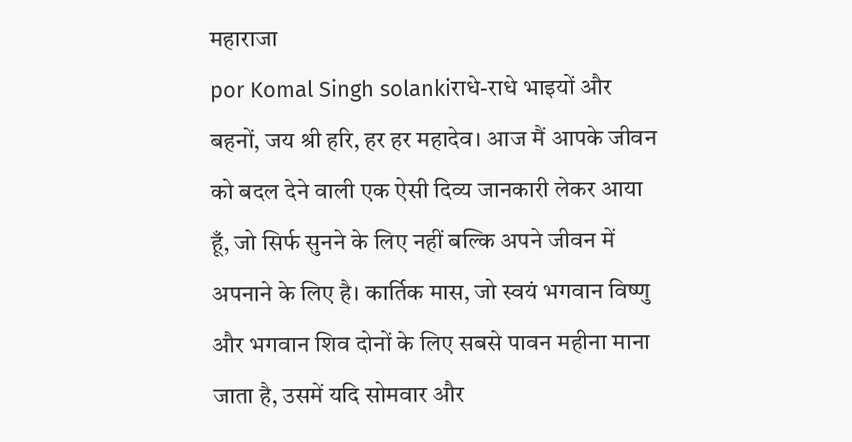महाराजा
por Komal Singh solankiराधे-राधे भाइयों और बहनों, जय श्री हरि, हर हर महादेव। आज मैं आपके जीवन को बदल देने वाली एक ऐसी दिव्य जानकारी लेकर आया हूँ, जो सिर्फ सुनने के लिए नहीं बल्कि अपने जीवन में अपनाने के लिए है। कार्तिक मास, जो स्वयं भगवान विष्णु और भगवान शिव दोनों के लिए सबसे पावन महीना माना जाता है, उसमें यदि सोमवार और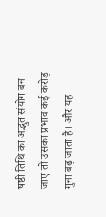षष्ठी तिथि का अद्भुत संयोग बन जाए तो उसका प्रभाव कई करोड़ गुना बढ़ जाता है। और यह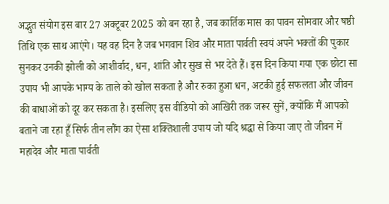अद्भुत संयोग इस बार 27 अक्टूबर 2025 को बन रहा है, जब कार्तिक मास का पावन सोमवार और षष्ठी तिथि एक साथ आएंगे। यह वह दिन है जब भगवान शिव और माता पार्वती स्वयं अपने भक्तों की पुकार सुनकर उनकी झोली को आशीर्वाद, धन, शांति और सुख से भर देते हैं। इस दिन किया गया एक छोटा सा उपाय भी आपके भाग्य के ताले को खोल सकता है और रुका हुआ धन, अटकी हुई सफलता और जीवन की बाधाओं को दूर कर सकता है। इसलिए इस वीडियो को आखिरी तक जरूर सुनें, क्योंकि मैं आपको बताने जा रहा हूँ सिर्फ तीन लौंग का ऐसा शक्तिशाली उपाय जो यदि श्रद्धा से किया जाए तो जीवन में महादेव और माता पार्वती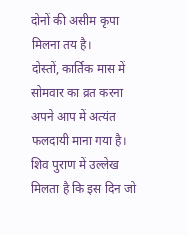दोनों की असीम कृपा मिलना तय है।
दोस्तों, कार्तिक मास में सोमवार का व्रत करना अपने आप में अत्यंत फलदायी माना गया है। शिव पुराण में उल्लेख मिलता है कि इस दिन जो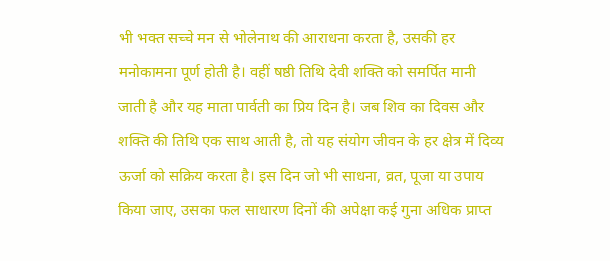भी भक्त सच्चे मन से भोलेनाथ की आराधना करता है, उसकी हर मनोकामना पूर्ण होती है। वहीं षष्ठी तिथि देवी शक्ति को समर्पित मानी जाती है और यह माता पार्वती का प्रिय दिन है। जब शिव का दिवस और शक्ति की तिथि एक साथ आती है, तो यह संयोग जीवन के हर क्षेत्र में दिव्य ऊर्जा को सक्रिय करता है। इस दिन जो भी साधना, व्रत, पूजा या उपाय किया जाए, उसका फल साधारण दिनों की अपेक्षा कई गुना अधिक प्राप्त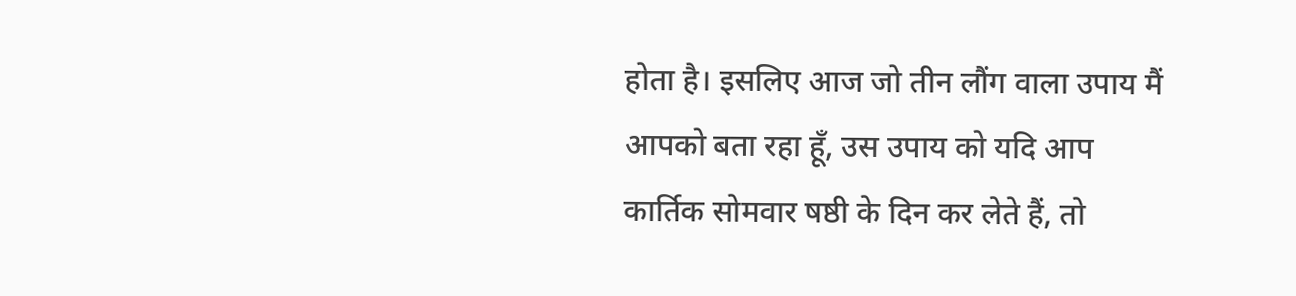होता है। इसलिए आज जो तीन लौंग वाला उपाय मैं आपको बता रहा हूँ, उस उपाय को यदि आप कार्तिक सोमवार षष्ठी के दिन कर लेते हैं, तो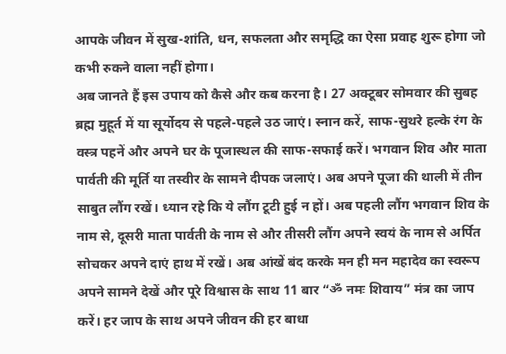आपके जीवन में सुख-शांति, धन, सफलता और समृद्धि का ऐसा प्रवाह शुरू होगा जो कभी रुकने वाला नहीं होगा।
अब जानते हैं इस उपाय को कैसे और कब करना है। 27 अक्टूबर सोमवार की सुबह ब्रह्म मुहूर्त में या सूर्योदय से पहले-पहले उठ जाएं। स्नान करें, साफ-सुथरे हल्के रंग के वस्त्र पहनें और अपने घर के पूजास्थल की साफ-सफाई करें। भगवान शिव और माता पार्वती की मूर्ति या तस्वीर के सामने दीपक जलाएं। अब अपने पूजा की थाली में तीन साबुत लौंग रखें। ध्यान रहे कि ये लौंग टूटी हुई न हों। अब पहली लौंग भगवान शिव के नाम से, दूसरी माता पार्वती के नाम से और तीसरी लौंग अपने स्वयं के नाम से अर्पित सोचकर अपने दाएं हाथ में रखें। अब आंखें बंद करके मन ही मन महादेव का स्वरूप अपने सामने देखें और पूरे विश्वास के साथ 11 बार “ॐ नमः शिवाय” मंत्र का जाप करें। हर जाप के साथ अपने जीवन की हर बाधा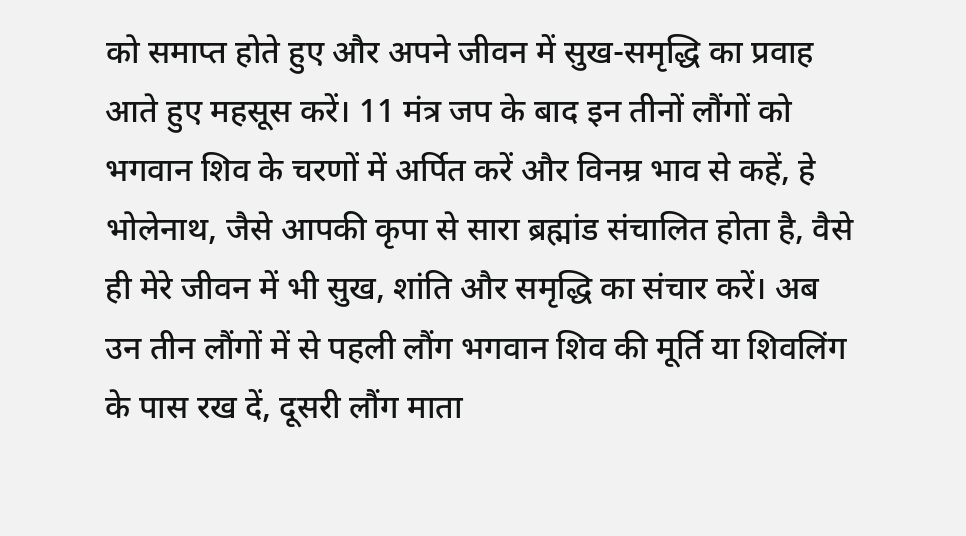को समाप्त होते हुए और अपने जीवन में सुख-समृद्धि का प्रवाह आते हुए महसूस करें। 11 मंत्र जप के बाद इन तीनों लौंगों को भगवान शिव के चरणों में अर्पित करें और विनम्र भाव से कहें, हे भोलेनाथ, जैसे आपकी कृपा से सारा ब्रह्मांड संचालित होता है, वैसे ही मेरे जीवन में भी सुख, शांति और समृद्धि का संचार करें। अब उन तीन लौंगों में से पहली लौंग भगवान शिव की मूर्ति या शिवलिंग के पास रख दें, दूसरी लौंग माता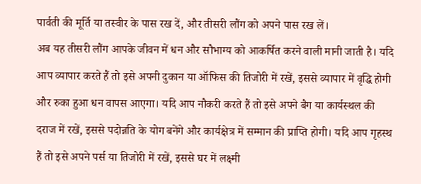पार्वती की मूर्ति या तस्वीर के पास रख दें, और तीसरी लौंग को अपने पास रख लें।
अब यह तीसरी लौंग आपके जीवन में धन और सौभाग्य को आकर्षित करने वाली मानी जाती है। यदि आप व्यापार करते हैं तो इसे अपनी दुकान या ऑफिस की तिजोरी में रखें, इससे व्यापार में वृद्धि होगी और रुका हुआ धन वापस आएगा। यदि आप नौकरी करते हैं तो इसे अपने बैग या कार्यस्थल की दराज में रखें, इससे पदोन्नति के योग बनेंगे और कार्यक्षेत्र में सम्मान की प्राप्ति होगी। यदि आप गृहस्थ हैं तो इसे अपने पर्स या तिजोरी में रखें, इससे घर में लक्ष्मी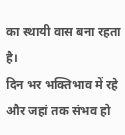का स्थायी वास बना रहता है।
दिन भर भक्तिभाव में रहे और जहां तक संभव हो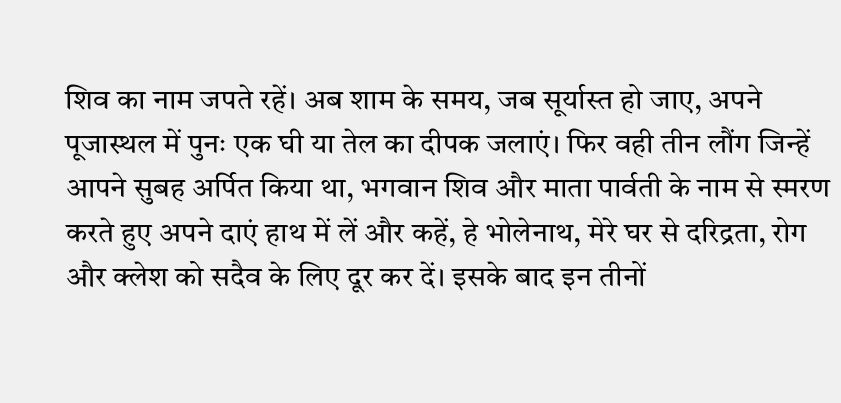शिव का नाम जपते रहें। अब शाम के समय, जब सूर्यास्त हो जाए, अपने पूजास्थल में पुनः एक घी या तेल का दीपक जलाएं। फिर वही तीन लौंग जिन्हें आपने सुबह अर्पित किया था, भगवान शिव और माता पार्वती के नाम से स्मरण करते हुए अपने दाएं हाथ में लें और कहें, हे भोलेनाथ, मेरे घर से दरिद्रता, रोग और क्लेश को सदैव के लिए दूर कर दें। इसके बाद इन तीनों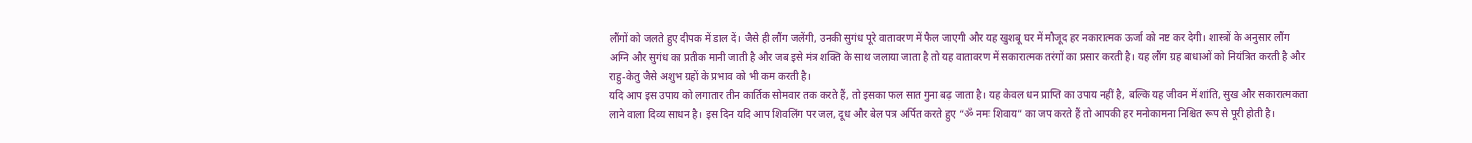लौंगों को जलते हुए दीपक में डाल दें। जैसे ही लौंग जलेंगी, उनकी सुगंध पूरे वातावरण में फैल जाएगी और यह खुशबू घर में मौजूद हर नकारात्मक ऊर्जा को नष्ट कर देगी। शास्त्रों के अनुसार लौंग अग्नि और सुगंध का प्रतीक मानी जाती है और जब इसे मंत्र शक्ति के साथ जलाया जाता है तो यह वातावरण में सकारात्मक तरंगों का प्रसार करती है। यह लौंग ग्रह बाधाओं को नियंत्रित करती है और राहु-केतु जैसे अशुभ ग्रहों के प्रभाव को भी कम करती है।
यदि आप इस उपाय को लगातार तीन कार्तिक सोमवार तक करते हैं, तो इसका फल सात गुना बढ़ जाता है। यह केवल धन प्राप्ति का उपाय नहीं है, बल्कि यह जीवन में शांति, सुख और सकारात्मकता लाने वाला दिव्य साधन है। इस दिन यदि आप शिवलिंग पर जल, दूध और बेल पत्र अर्पित करते हुए “ॐ नमः शिवाय” का जप करते हैं तो आपकी हर मनोकामना निश्चित रूप से पूरी होती है।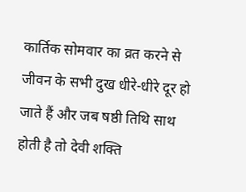कार्तिक सोमवार का व्रत करने से जीवन के सभी दुख धीरे-धीरे दूर हो जाते हैं और जब षष्ठी तिथि साथ होती है तो देवी शक्ति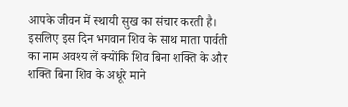आपके जीवन में स्थायी सुख का संचार करती है। इसलिए इस दिन भगवान शिव के साथ माता पार्वती का नाम अवश्य लें क्योंकि शिव बिना शक्ति के और शक्ति बिना शिव के अधूरे माने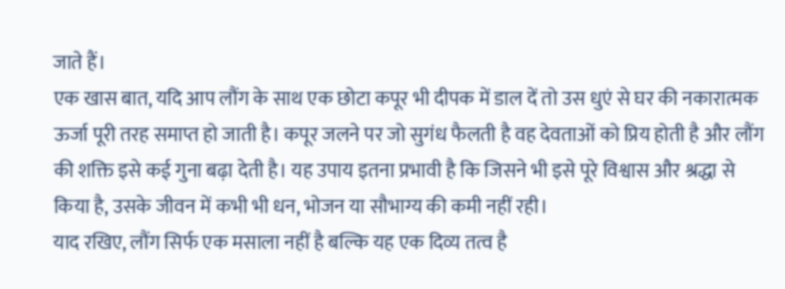जाते हैं।
एक खास बात, यदि आप लौंग के साथ एक छोटा कपूर भी दीपक में डाल दें तो उस धुएं से घर की नकारात्मक ऊर्जा पूरी तरह समाप्त हो जाती है। कपूर जलने पर जो सुगंध फैलती है वह देवताओं को प्रिय होती है और लौंग की शक्ति इसे कई गुना बढ़ा देती है। यह उपाय इतना प्रभावी है कि जिसने भी इसे पूरे विश्वास और श्रद्धा से किया है, उसके जीवन में कभी भी धन, भोजन या सौभाग्य की कमी नहीं रही।
याद रखिए, लौंग सिर्फ एक मसाला नहीं है बल्कि यह एक दिव्य तत्व है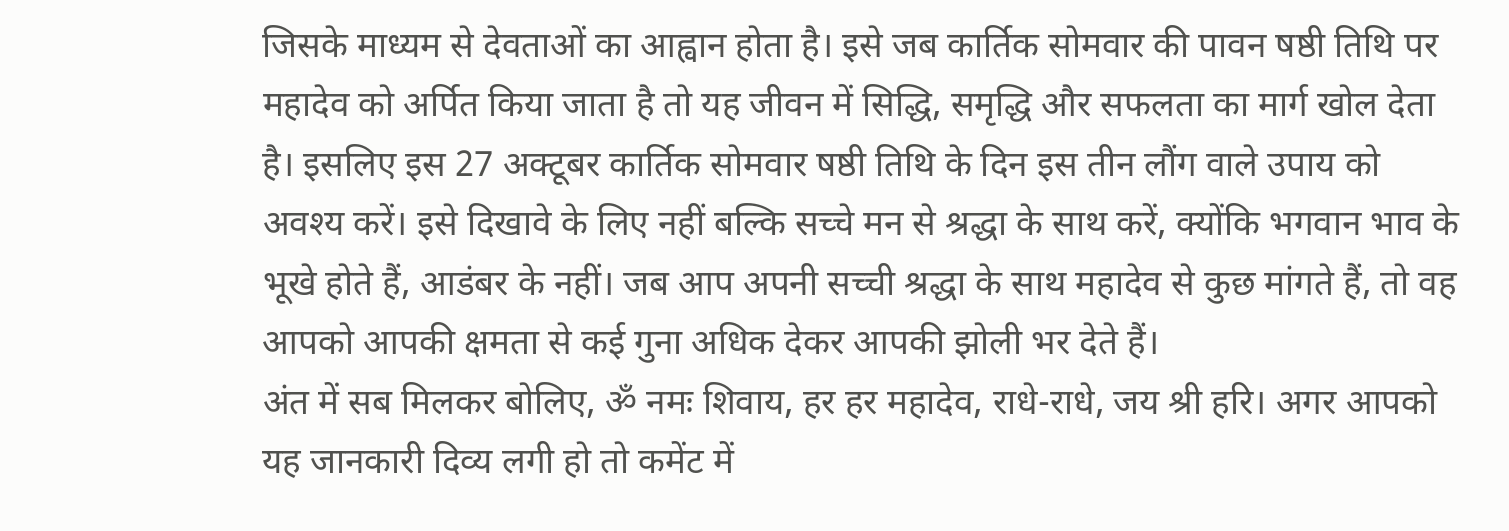जिसके माध्यम से देवताओं का आह्वान होता है। इसे जब कार्तिक सोमवार की पावन षष्ठी तिथि पर महादेव को अर्पित किया जाता है तो यह जीवन में सिद्धि, समृद्धि और सफलता का मार्ग खोल देता है। इसलिए इस 27 अक्टूबर कार्तिक सोमवार षष्ठी तिथि के दिन इस तीन लौंग वाले उपाय को अवश्य करें। इसे दिखावे के लिए नहीं बल्कि सच्चे मन से श्रद्धा के साथ करें, क्योंकि भगवान भाव के भूखे होते हैं, आडंबर के नहीं। जब आप अपनी सच्ची श्रद्धा के साथ महादेव से कुछ मांगते हैं, तो वह आपको आपकी क्षमता से कई गुना अधिक देकर आपकी झोली भर देते हैं।
अंत में सब मिलकर बोलिए, ॐ नमः शिवाय, हर हर महादेव, राधे-राधे, जय श्री हरि। अगर आपको यह जानकारी दिव्य लगी हो तो कमेंट में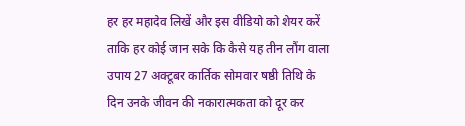हर हर महादेव लिखें और इस वीडियो को शेयर करें ताकि हर कोई जान सके कि कैसे यह तीन लौंग वाला उपाय 27 अक्टूबर कार्तिक सोमवार षष्ठी तिथि के दिन उनके जीवन की नकारात्मकता को दूर कर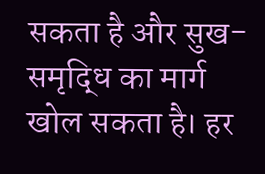सकता है और सुख-समृद्धि का मार्ग खोल सकता है। हर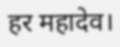हर महादेव।